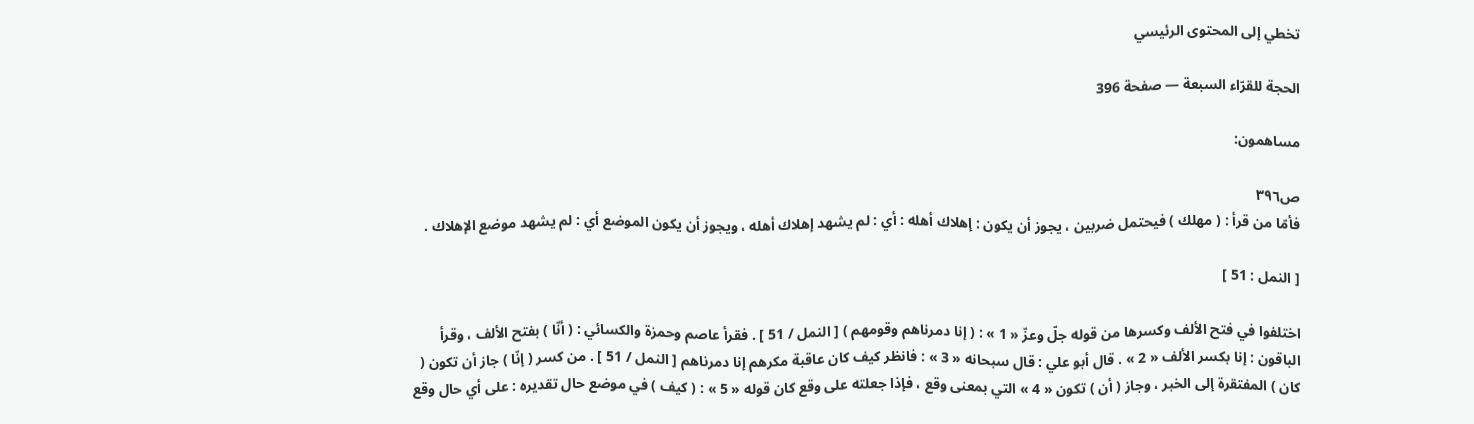تخطي إلى المحتوى الرئيسي

الحجة للقرّاء السبعة — صفحة 396

مساهمون:

ص٣٩٦
فأمّا من قرأ : ( مهلك ) فيحتمل ضربين ، يجوز أن يكون : إهلاك أهله : أي : لم يشهد إهلاك أهله ، ويجوز أن يكون الموضع أي : لم يشهد موضع الإهلاك .

[ النمل : 51 ]

اختلفوا في فتح الألف وكسرها من قوله جلّ وعزّ « 1 » : ( إنا دمرناهم وقومهم ) [ النمل / 51 ] . فقرأ عاصم وحمزة والكسائي : ( أنّا ) بفتح الألف ، وقرأ الباقون : إنا بكسر الألف « 2 » . قال أبو علي : قال سبحانه « 3 » : فانظر كيف كان عاقبة مكرهم إنا دمرناهم [ النمل / 51 ] . من كسر ( إنّا ) جاز أن تكون ( كان ) المفتقرة إلى الخبر ، وجاز ( أن ) تكون « 4 » التي بمعنى وقع ، فإذا جعلته على وقع كان قوله « 5 » : ( كيف ) في موضع حال تقديره : على أي حال وقع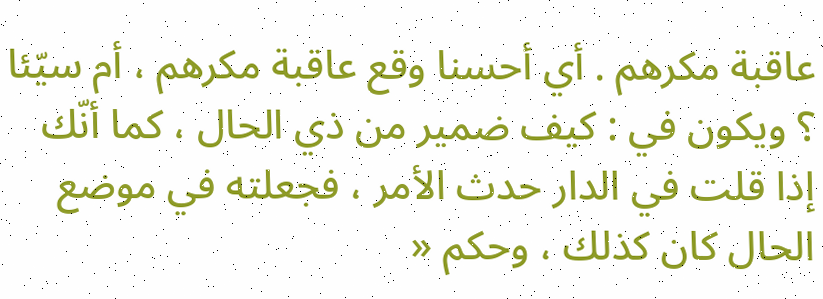عاقبة مكرهم . أي أحسنا وقع عاقبة مكرهم ، أم سيّئا ؟ ويكون في : كيف ضمير من ذي الحال ، كما أنّك إذا قلت في الدار حدث الأمر ، فجعلته في موضع الحال كان كذلك ، وحكم «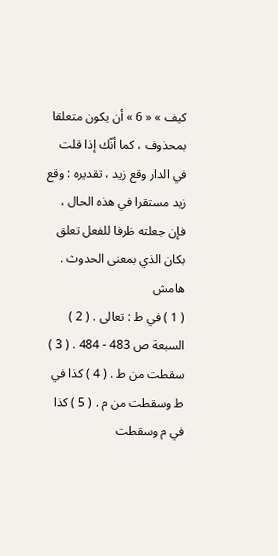كيف » « 6 » أن يكون متعلقا بمحذوف ، كما أنّك إذا قلت في الدار وقع زيد ، تقديره : وقع زيد مستقرا في هذه الحال ، فإن جعلته ظرفا للفعل تعلق بكان الذي بمعنى الحدوث .
هامش
( 1 ) في ط : تعالى . ( 2 ) السبعة ص 483 - 484 . ( 3 ) سقطت من ط . ( 4 ) كذا في ط وسقطت من م . ( 5 ) كذا في م وسقطت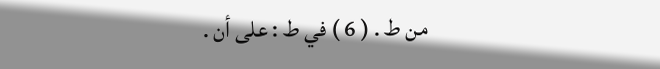من ط . ( 6 ) في ط : على أن .